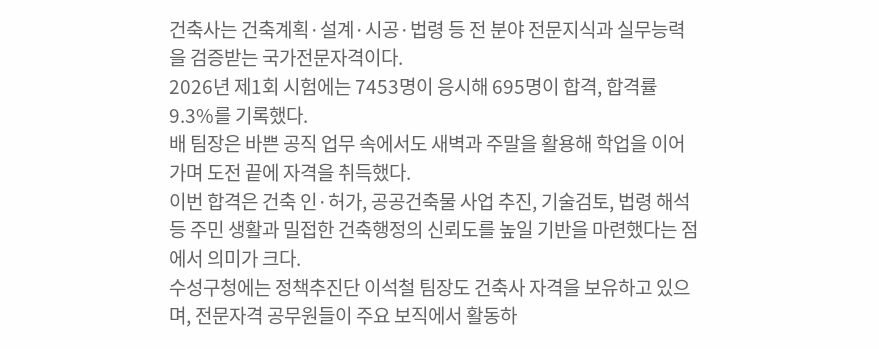건축사는 건축계획·설계·시공·법령 등 전 분야 전문지식과 실무능력을 검증받는 국가전문자격이다.
2026년 제1회 시험에는 7453명이 응시해 695명이 합격, 합격률 9.3%를 기록했다.
배 팀장은 바쁜 공직 업무 속에서도 새벽과 주말을 활용해 학업을 이어가며 도전 끝에 자격을 취득했다.
이번 합격은 건축 인·허가, 공공건축물 사업 추진, 기술검토, 법령 해석 등 주민 생활과 밀접한 건축행정의 신뢰도를 높일 기반을 마련했다는 점에서 의미가 크다.
수성구청에는 정책추진단 이석철 팀장도 건축사 자격을 보유하고 있으며, 전문자격 공무원들이 주요 보직에서 활동하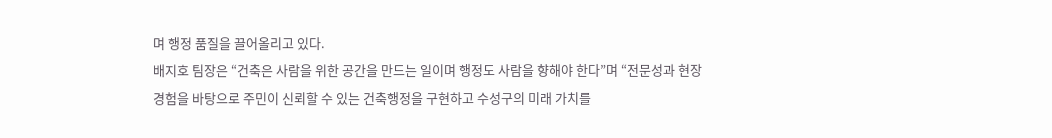며 행정 품질을 끌어올리고 있다.
배지호 팀장은 “건축은 사람을 위한 공간을 만드는 일이며 행정도 사람을 향해야 한다”며 “전문성과 현장 경험을 바탕으로 주민이 신뢰할 수 있는 건축행정을 구현하고 수성구의 미래 가치를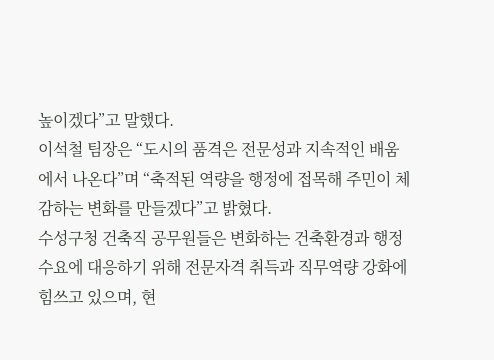높이겠다”고 말했다.
이석철 팀장은 “도시의 품격은 전문성과 지속적인 배움에서 나온다”며 “축적된 역량을 행정에 접목해 주민이 체감하는 변화를 만들겠다”고 밝혔다.
수성구청 건축직 공무원들은 변화하는 건축환경과 행정수요에 대응하기 위해 전문자격 취득과 직무역량 강화에 힘쓰고 있으며, 현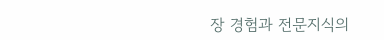장 경험과 전문지식의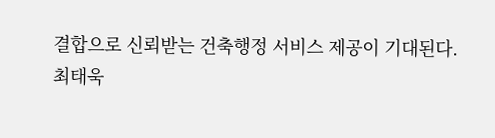결합으로 신뢰받는 건축행정 서비스 제공이 기대된다.
최태욱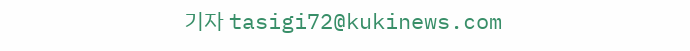기자 tasigi72@kukinews.com